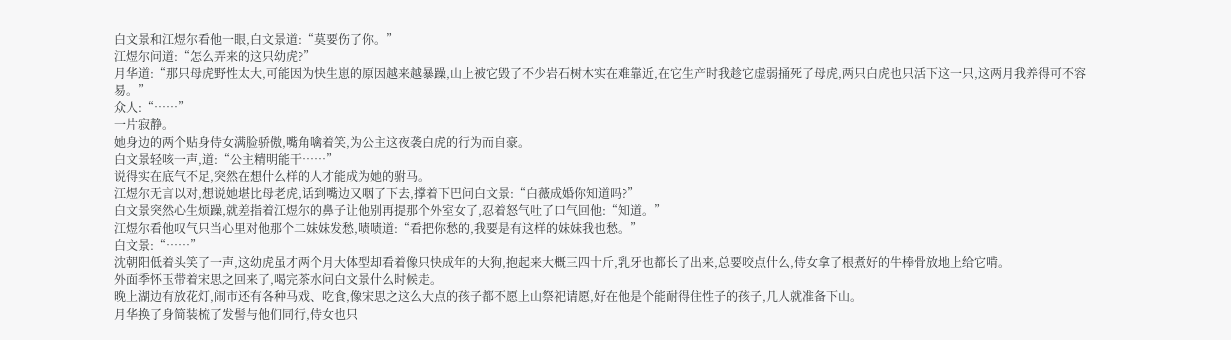白文景和江煜尔看他一眼,白文景道:“莫要伤了你。”
江煜尔问道:“怎么弄来的这只幼虎?”
月华道:“那只母虎野性太大,可能因为快生崽的原因越来越暴躁,山上被它毁了不少岩石树木实在难靠近,在它生产时我趁它虚弱捅死了母虎,两只白虎也只活下这一只,这两月我养得可不容易。”
众人:“……”
一片寂静。
她身边的两个贴身侍女满脸骄傲,嘴角噙着笑,为公主这夜袭白虎的行为而自豪。
白文景轻咳一声,道:“公主精明能干……”
说得实在底气不足,突然在想什么样的人才能成为她的驸马。
江煜尔无言以对,想说她堪比母老虎,话到嘴边又咽了下去,撑着下巴问白文景:“白薇成婚你知道吗?”
白文景突然心生烦躁,就差指着江煜尔的鼻子让他别再提那个外室女了,忍着怒气吐了口气回他:“知道。”
江煜尔看他叹气只当心里对他那个二妹妹发愁,啧啧道:“看把你愁的,我要是有这样的妹妹我也愁。”
白文景:“……”
沈朝阳低着头笑了一声,这幼虎虽才两个月大体型却看着像只快成年的大狗,抱起来大概三四十斤,乳牙也都长了出来,总要咬点什么,侍女拿了根煮好的牛棒骨放地上给它啃。
外面季怀玉带着宋思之回来了,喝完茶水问白文景什么时候走。
晚上湖边有放花灯,闹市还有各种马戏、吃食,像宋思之这么大点的孩子都不愿上山祭祀请愿,好在他是个能耐得住性子的孩子,几人就准备下山。
月华换了身简装梳了发髻与他们同行,侍女也只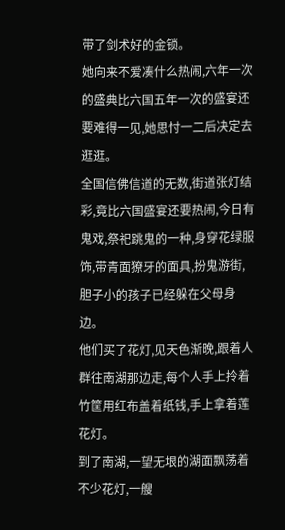带了剑术好的金锁。
她向来不爱凑什么热闹,六年一次的盛典比六国五年一次的盛宴还要难得一见,她思忖一二后决定去逛逛。
全国信佛信道的无数,街道张灯结彩,竟比六国盛宴还要热闹,今日有鬼戏,祭祀跳鬼的一种,身穿花绿服饰,带青面獠牙的面具,扮鬼游街,胆子小的孩子已经躲在父母身边。
他们买了花灯,见天色渐晚,跟着人群往南湖那边走,每个人手上拎着竹筐用红布盖着纸钱,手上拿着莲花灯。
到了南湖,一望无垠的湖面飘荡着不少花灯,一艘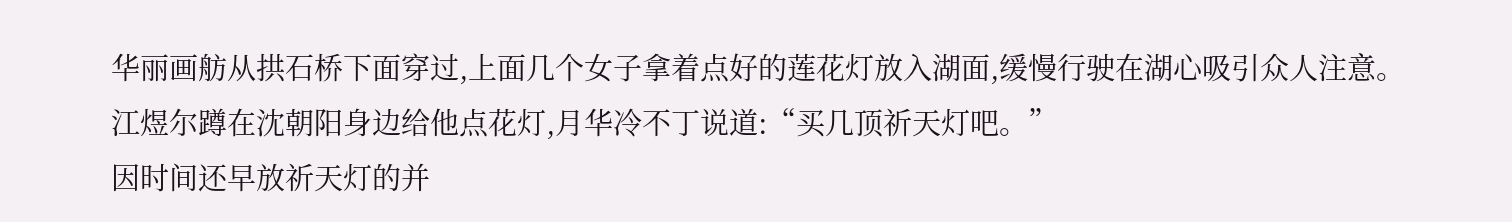华丽画舫从拱石桥下面穿过,上面几个女子拿着点好的莲花灯放入湖面,缓慢行驶在湖心吸引众人注意。
江煜尔蹲在沈朝阳身边给他点花灯,月华冷不丁说道:“买几顶祈天灯吧。”
因时间还早放祈天灯的并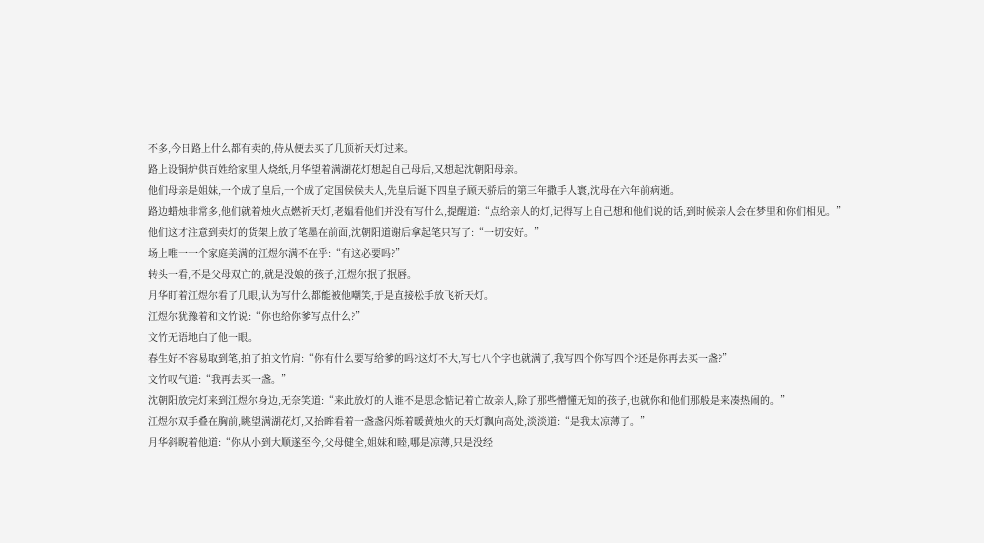不多,今日路上什么都有卖的,侍从便去买了几顶祈天灯过来。
路上设铜炉供百姓给家里人烧纸,月华望着满湖花灯想起自己母后,又想起沈朝阳母亲。
他们母亲是姐妹,一个成了皇后,一个成了定国侯侯夫人,先皇后诞下四皇子顾天骄后的第三年撒手人寰,沈母在六年前病逝。
路边蜡烛非常多,他们就着烛火点燃祈天灯,老媪看他们并没有写什么,提醒道:“点给亲人的灯,记得写上自己想和他们说的话,到时候亲人会在梦里和你们相见。”
他们这才注意到卖灯的货架上放了笔墨在前面,沈朝阳道谢后拿起笔只写了:“一切安好。”
场上唯一一个家庭美满的江煜尔满不在乎:“有这必要吗?”
转头一看,不是父母双亡的,就是没娘的孩子,江煜尔抿了抿唇。
月华盯着江煜尔看了几眼,认为写什么都能被他嘲笑,于是直接松手放飞祈天灯。
江煜尔犹豫着和文竹说:“你也给你爹写点什么?”
文竹无语地白了他一眼。
春生好不容易取到笔,拍了拍文竹肩:“你有什么要写给爹的吗?这灯不大,写七八个字也就满了,我写四个你写四个?还是你再去买一盏?”
文竹叹气道:“我再去买一盏。”
沈朝阳放完灯来到江煜尔身边,无奈笑道:“来此放灯的人谁不是思念惦记着亡故亲人,除了那些懵懂无知的孩子,也就你和他们那般是来凑热闹的。”
江煜尔双手叠在胸前,眺望满湖花灯,又抬眸看着一盏盏闪烁着暖黄烛火的天灯飘向高处,淡淡道:“是我太凉薄了。”
月华斜睨着他道:“你从小到大顺遂至今,父母健全,姐妹和睦,哪是凉薄,只是没经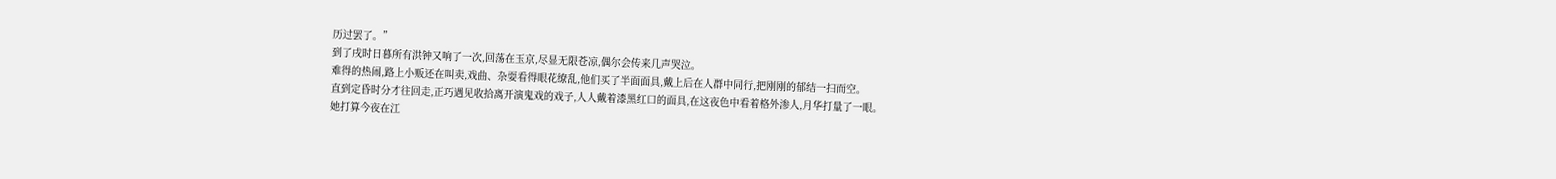历过罢了。”
到了戌时日暮所有洪钟又响了一次,回荡在玉京,尽显无限苍凉,偶尔会传来几声哭泣。
难得的热闹,路上小贩还在叫卖,戏曲、杂耍看得眼花缭乱,他们买了半面面具,戴上后在人群中同行,把刚刚的郁结一扫而空。
直到定昏时分才往回走,正巧遇见收拾离开演鬼戏的戏子,人人戴着漆黑红口的面具,在这夜色中看着格外渗人,月华打量了一眼。
她打算今夜在江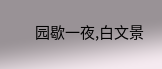园歇一夜,白文景